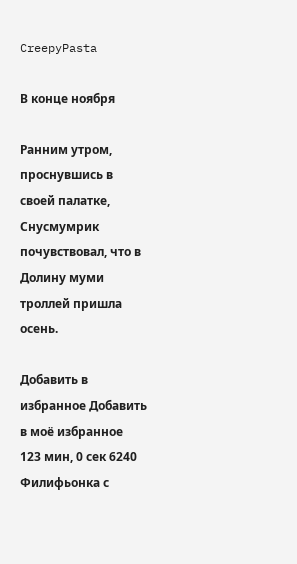CreepyPasta

В конце ноября

Ранним утром, проснувшись в своей палатке, Снусмумрик почувствовал, что в Долину муми троллей пришла осень.

Добавить в избранное Добавить в моё избранное
123 мин, 0 сек 6240
Филифьонка с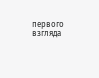первого взгляда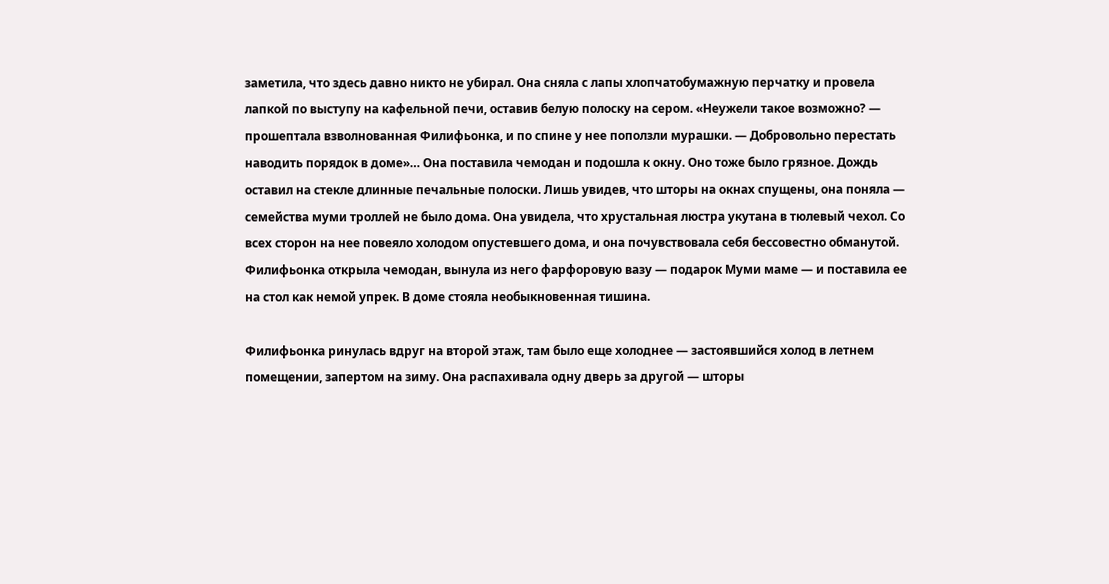заметила, что здесь давно никто не убирал. Она сняла с лапы хлопчатобумажную перчатку и провела лапкой по выступу на кафельной печи, оставив белую полоску на сером. «Неужели такое возможно? — прошептала взволнованная Филифьонка, и по спине у нее поползли мурашки. — Добровольно перестать наводить порядок в доме»… Она поставила чемодан и подошла к окну. Оно тоже было грязное. Дождь оставил на стекле длинные печальные полоски. Лишь увидев, что шторы на окнах спущены, она поняла — семейства муми троллей не было дома. Она увидела, что хрустальная люстра укутана в тюлевый чехол. Со всех сторон на нее повеяло холодом опустевшего дома, и она почувствовала себя бессовестно обманутой. Филифьонка открыла чемодан, вынула из него фарфоровую вазу — подарок Муми маме — и поставила ее на стол как немой упрек. В доме стояла необыкновенная тишина.

Филифьонка ринулась вдруг на второй этаж, там было еще холоднее — застоявшийся холод в летнем помещении, запертом на зиму. Она распахивала одну дверь за другой — шторы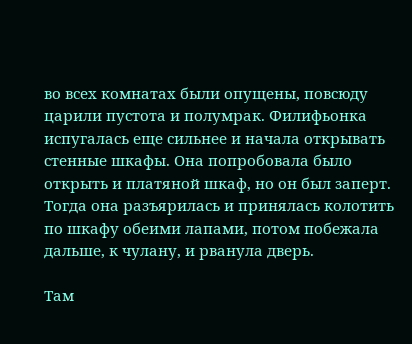во всех комнатах были опущены, повсюду царили пустота и полумрак. Филифьонка испугалась еще сильнее и начала открывать стенные шкафы. Она попробовала было открыть и платяной шкаф, но он был заперт. Тогда она разъярилась и принялась колотить по шкафу обеими лапами, потом побежала дальше, к чулану, и рванула дверь.

Там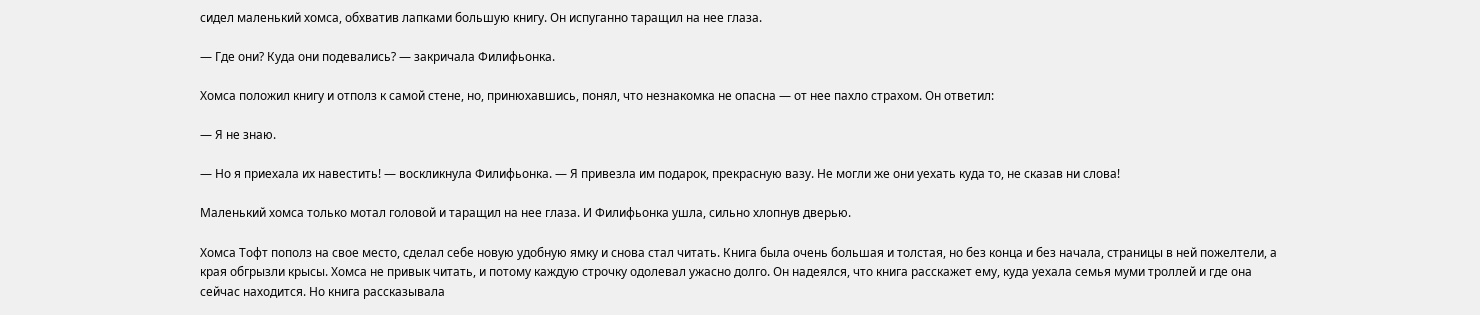сидел маленький хомса, обхватив лапками большую книгу. Он испуганно таращил на нее глаза.

— Где они? Куда они подевались? — закричала Филифьонка.

Хомса положил книгу и отполз к самой стене, но, принюхавшись, понял, что незнакомка не опасна — от нее пахло страхом. Он ответил:

— Я не знаю.

— Но я приехала их навестить! — воскликнула Филифьонка. — Я привезла им подарок, прекрасную вазу. Не могли же они уехать куда то, не сказав ни слова!

Маленький хомса только мотал головой и таращил на нее глаза. И Филифьонка ушла, сильно хлопнув дверью.

Хомса Тофт пополз на свое место, сделал себе новую удобную ямку и снова стал читать. Книга была очень большая и толстая, но без конца и без начала, страницы в ней пожелтели, а края обгрызли крысы. Хомса не привык читать, и потому каждую строчку одолевал ужасно долго. Он надеялся, что книга расскажет ему, куда уехала семья муми троллей и где она сейчас находится. Но книга рассказывала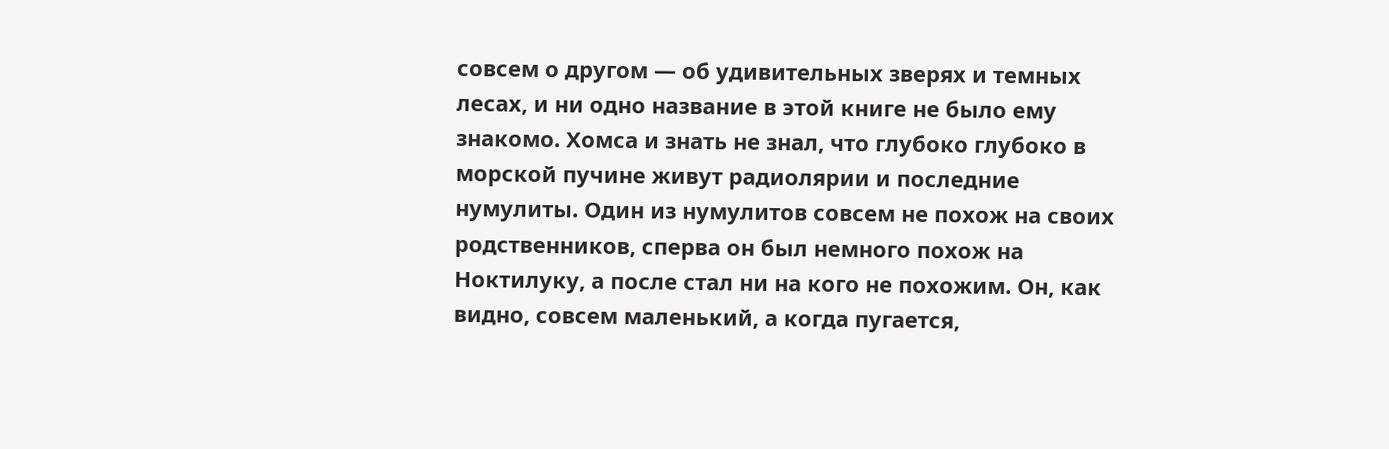совсем о другом — об удивительных зверях и темных лесах, и ни одно название в этой книге не было ему знакомо. Хомса и знать не знал, что глубоко глубоко в морской пучине живут радиолярии и последние нумулиты. Один из нумулитов совсем не похож на своих родственников, сперва он был немного похож на Ноктилуку, а после стал ни на кого не похожим. Он, как видно, совсем маленький, а когда пугается,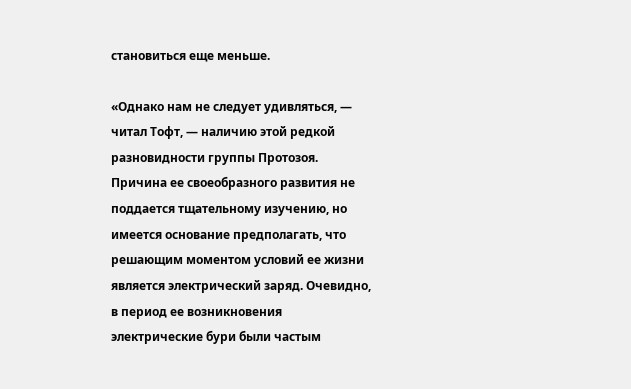становиться еще меньше.

«Однако нам не следует удивляться, — читал Тофт, — наличию этой редкой разновидности группы Протозоя. Причина ее своеобразного развития не поддается тщательному изучению, но имеется основание предполагать, что решающим моментом условий ее жизни является электрический заряд. Очевидно, в период ее возникновения электрические бури были частым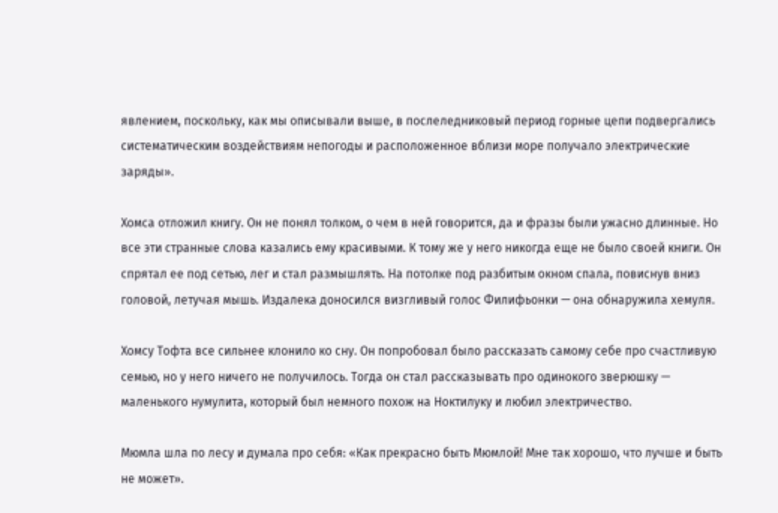явлением, поскольку, как мы описывали выше, в послеледниковый период горные цепи подвергались систематическим воздействиям непогоды и расположенное вблизи море получало электрические заряды».

Хомса отложил книгу. Он не понял толком, о чем в ней говорится, да и фразы были ужасно длинные. Но все эти странные слова казались ему красивыми. К тому же у него никогда еще не было своей книги. Он спрятал ее под сетью, лег и стал размышлять. На потолке под разбитым окном спала, повиснув вниз головой, летучая мышь. Издалека доносился визгливый голос Филифьонки — она обнаружила хемуля.

Хомсу Тофта все сильнее клонило ко сну. Он попробовал было рассказать самому себе про счастливую семью, но у него ничего не получилось. Тогда он стал рассказывать про одинокого зверюшку — маленького нумулита, который был немного похож на Ноктилуку и любил электричество.

Мюмла шла по лесу и думала про себя: «Как прекрасно быть Мюмлой! Мне так хорошо, что лучше и быть не может».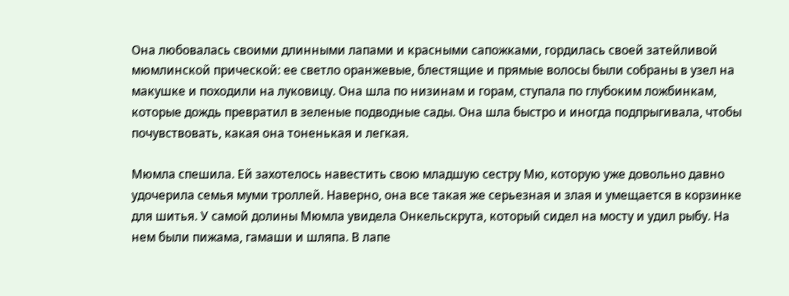Она любовалась своими длинными лапами и красными сапожками, гордилась своей затейливой мюмлинской прической: ее светло оранжевые, блестящие и прямые волосы были собраны в узел на макушке и походили на луковицу. Она шла по низинам и горам, ступала по глубоким ложбинкам, которые дождь превратил в зеленые подводные сады. Она шла быстро и иногда подпрыгивала, чтобы почувствовать, какая она тоненькая и легкая.

Мюмла спешила. Ей захотелось навестить свою младшую сестру Мю, которую уже довольно давно удочерила семья муми троллей. Наверно, она все такая же серьезная и злая и умещается в корзинке для шитья. У самой долины Мюмла увидела Онкельскрута, который сидел на мосту и удил рыбу. На нем были пижама, гамаши и шляпа. В лапе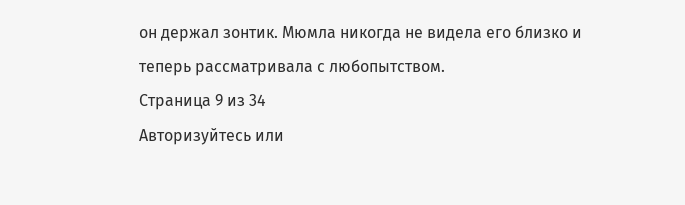он держал зонтик. Мюмла никогда не видела его близко и теперь рассматривала с любопытством.
Страница 9 из 34
Авторизуйтесь или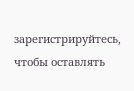зарегистрируйтесь, чтобы оставлять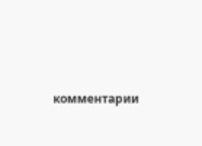комментарии